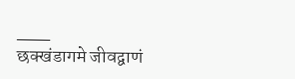___
छक्खंडागमे जीवद्वाणं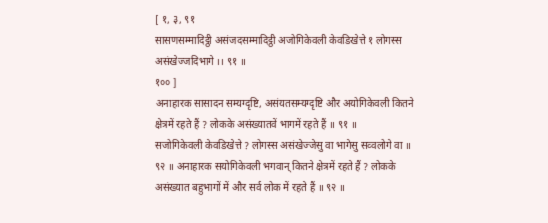[ १, ३, ९१
सासणसम्मादिट्ठी असंजदसम्मादिट्ठी अजोगिकेवली केवडिखेत्ते १ लोगस्स असंखेज्जदिभागे ।। ९१ ॥
१०० ]
अनाहारक सासादन सम्यग्दृष्टि, असंयतसम्यग्दृष्टि और अयोगिकेवली कितने क्षेत्रमें रहते हैं ? लोकके असंख्यातवें भागमें रहते हैं ॥ ९१ ॥
सजोगिकेवली केवडिखेत्ते ? लोगस्स असंखेज्जेसु वा भागेसु सव्वलोगे वा ॥ ९२ ॥ अनाहारक सयोगिकेवली भगवान् कितने क्षेत्रमें रहते हैं ? लोकके असंख्यात बहुभागों में और सर्व लोक में रहते हैं ॥ ९२ ॥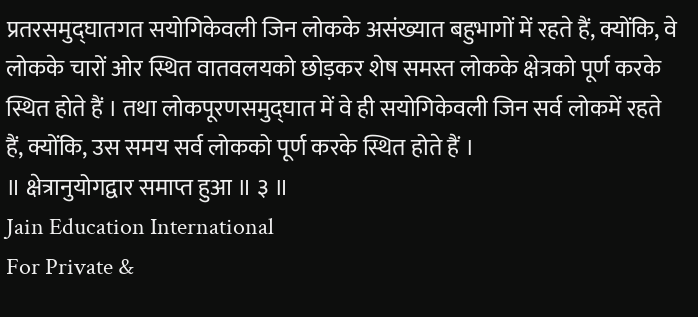प्रतरसमुद्घातगत सयोगिकेवली जिन लोकके असंख्यात बहुभागों में रहते हैं, क्योंकि, वे लोकके चारों ओर स्थित वातवलयको छोड़कर शेष समस्त लोकके क्षेत्रको पूर्ण करके स्थित होते हैं । तथा लोकपूरणसमुद्घात में वे ही सयोगिकेवली जिन सर्व लोकमें रहते हैं, क्योंकि, उस समय सर्व लोकको पूर्ण करके स्थित होते हैं ।
॥ क्षेत्रानुयोगद्वार समाप्त हुआ ॥ ३ ॥
Jain Education International
For Private &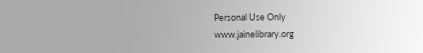Personal Use Only
www.jainelibrary.org